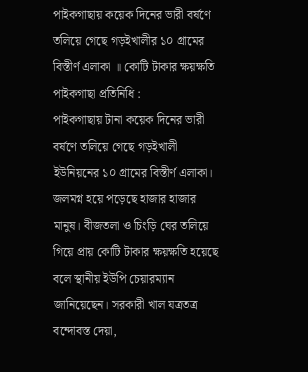পাইকগাছায় কয়েক দিনের ভারী বর্ষণে তলিয়ে গেছে গড়ইখালীর ১০ গ্রামের বিস্তীর্ণ এলাকা ॥ কোটি টাকার ক্ষয়ক্ষতি
পাইকগাছা প্রতিনিধি :
পাইকগাছায় টানা কয়েক দিনের ভারী বর্ষণে তলিয়ে গেছে গড়ইখালী ইউনিয়নের ১০ গ্রামের বিস্তীর্ণ এলাকা। জলমগ্ন হয়ে পড়েছে হাজার হাজার মানুষ। বীজতলা ও চিংড়ি ঘের তলিয়ে গিয়ে প্রায় কোটি টাকার ক্ষয়ক্ষতি হয়েছে বলে স্থানীয় ইউপি চেয়ারম্যান জানিয়েছেন। সরকারী খাল যত্রতত্র বন্দোবস্ত দেয়া,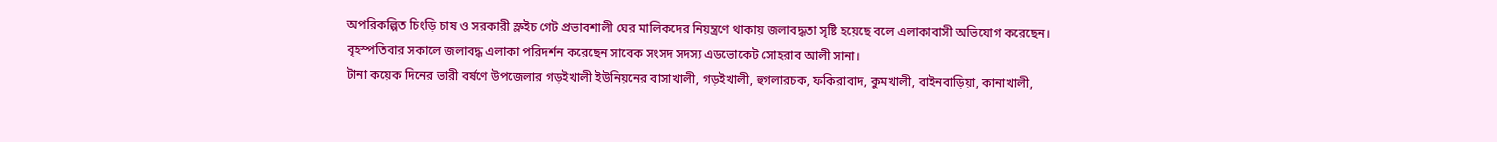অপরিকল্পিত চিংড়ি চাষ ও সরকারী স্লুইচ গেট প্রভাবশালী ঘের মালিকদের নিয়ন্ত্রণে থাকায় জলাবদ্ধতা সৃষ্টি হয়েছে বলে এলাকাবাসী অভিযোগ করেছেন।
বৃহস্পতিবার সকালে জলাবদ্ধ এলাকা পরিদর্শন করেছেন সাবেক সংসদ সদস্য এডভোকেট সোহরাব আলী সানা।
টানা কয়েক দিনের ভারী বর্ষণে উপজেলার গড়ইখালী ইউনিয়নের বাসাখালী, গড়ইখালী, হুগলারচক, ফকিরাবাদ, কুমখালী, বাইনবাড়িয়া, কানাখালী,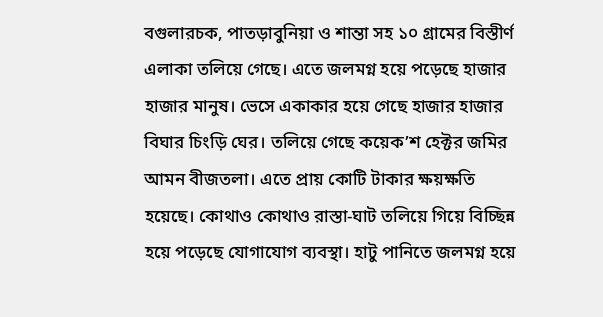বগুলারচক, পাতড়াবুনিয়া ও শান্তা সহ ১০ গ্রামের বিস্তীর্ণ এলাকা তলিয়ে গেছে। এতে জলমগ্ন হয়ে পড়েছে হাজার হাজার মানুষ। ভেসে একাকার হয়ে গেছে হাজার হাজার বিঘার চিংড়ি ঘের। তলিয়ে গেছে কয়েক’শ হেক্টর জমির আমন বীজতলা। এতে প্রায় কোটি টাকার ক্ষয়ক্ষতি হয়েছে। কোথাও কোথাও রাস্তা-ঘাট তলিয়ে গিয়ে বিচ্ছিন্ন হয়ে পড়েছে যোগাযোগ ব্যবস্থা। হাটু পানিতে জলমগ্ন হয়ে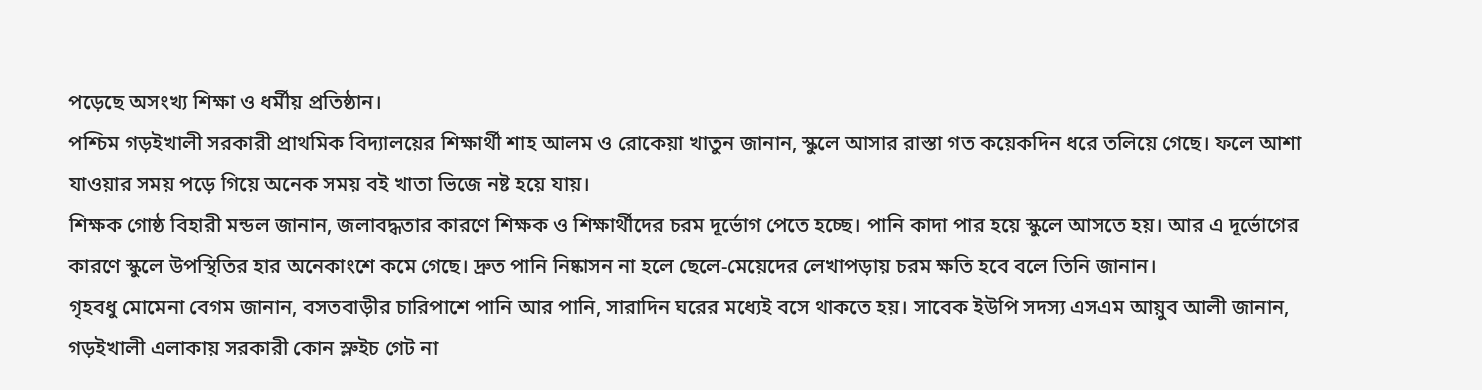পড়েছে অসংখ্য শিক্ষা ও ধর্মীয় প্রতিষ্ঠান।
পশ্চিম গড়ইখালী সরকারী প্রাথমিক বিদ্যালয়ের শিক্ষার্থী শাহ আলম ও রোকেয়া খাতুন জানান, স্কুলে আসার রাস্তা গত কয়েকদিন ধরে তলিয়ে গেছে। ফলে আশা যাওয়ার সময় পড়ে গিয়ে অনেক সময় বই খাতা ভিজে নষ্ট হয়ে যায়।
শিক্ষক গোষ্ঠ বিহারী মন্ডল জানান, জলাবদ্ধতার কারণে শিক্ষক ও শিক্ষার্থীদের চরম দূর্ভোগ পেতে হচ্ছে। পানি কাদা পার হয়ে স্কুলে আসতে হয়। আর এ দূর্ভোগের কারণে স্কুলে উপস্থিতির হার অনেকাংশে কমে গেছে। দ্রুত পানি নিষ্কাসন না হলে ছেলে-মেয়েদের লেখাপড়ায় চরম ক্ষতি হবে বলে তিনি জানান।
গৃহবধু মোমেনা বেগম জানান, বসতবাড়ীর চারিপাশে পানি আর পানি, সারাদিন ঘরের মধ্যেই বসে থাকতে হয়। সাবেক ইউপি সদস্য এসএম আয়ুব আলী জানান, গড়ইখালী এলাকায় সরকারী কোন স্লুইচ গেট না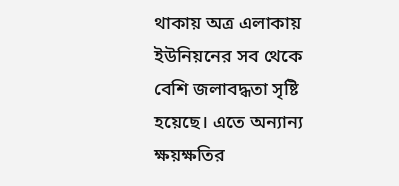থাকায় অত্র এলাকায় ইউনিয়নের সব থেকে বেশি জলাবদ্ধতা সৃষ্টি হয়েছে। এতে অন্যান্য ক্ষয়ক্ষতির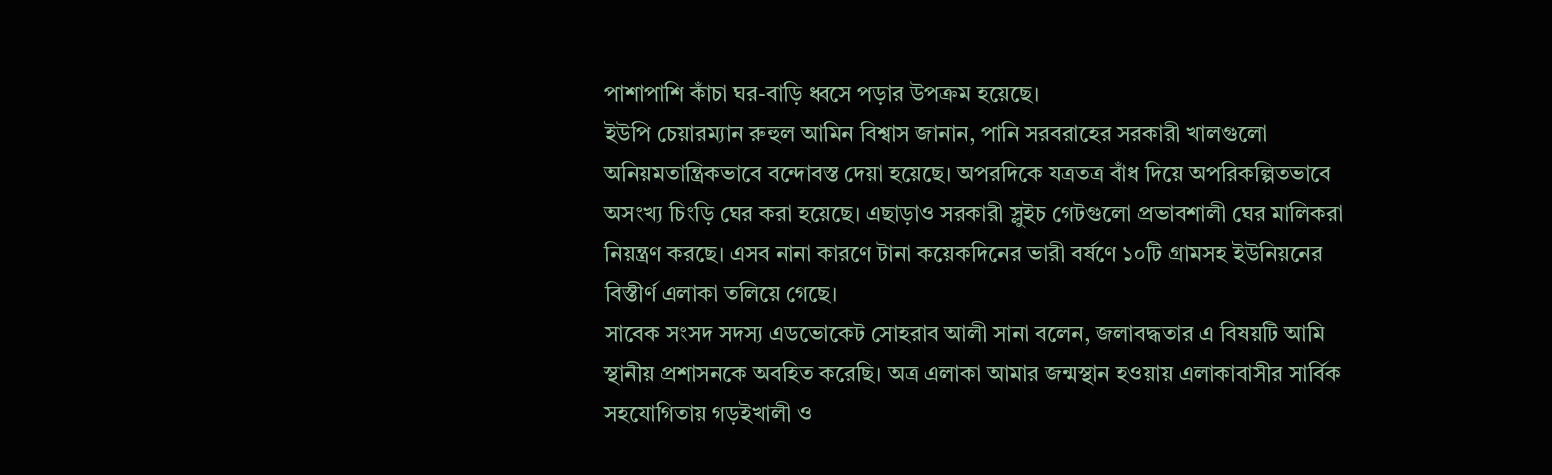পাশাপাশি কাঁচা ঘর-বাড়ি ধ্বসে পড়ার উপক্রম হয়েছে।
ইউপি চেয়ারম্যান রুহুল আমিন বিশ্বাস জানান, পানি সরবরাহের সরকারী খালগুলো অনিয়মতান্ত্রিকভাবে বন্দোবস্ত দেয়া হয়েছে। অপরদিকে যত্রতত্র বাঁধ দিয়ে অপরিকল্পিতভাবে অসংখ্য চিংড়ি ঘের করা হয়েছে। এছাড়াও সরকারী স্লুইচ গেটগুলো প্রভাবশালী ঘের মালিকরা নিয়ন্ত্রণ করছে। এসব নানা কারণে টানা কয়েকদিনের ভারী বর্ষণে ১০টি গ্রামসহ ইউনিয়নের বিস্তীর্ণ এলাকা তলিয়ে গেছে।
সাবেক সংসদ সদস্য এডভোকেট সোহরাব আলী সানা বলেন, জলাবদ্ধতার এ বিষয়টি আমি স্থানীয় প্রশাসনকে অবহিত করেছি। অত্র এলাকা আমার জন্মস্থান হওয়ায় এলাকাবাসীর সার্বিক সহযোগিতায় গড়ইখালী ও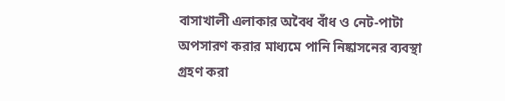বাসাখালী এলাকার অবৈধ বাঁধ ও নেট-পাটা অপসারণ করার মাধ্যমে পানি নিষ্কাসনের ব্যবস্থা গ্রহণ করা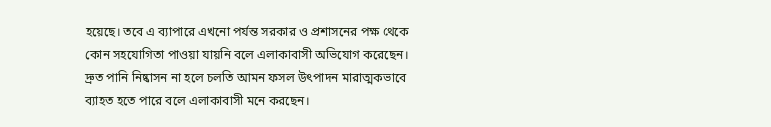হয়েছে। তবে এ ব্যাপারে এখনো পর্যন্ত সরকার ও প্রশাসনের পক্ষ থেকে কোন সহযোগিতা পাওয়া যায়নি বলে এলাকাবাসী অভিযোগ করেছেন। দ্রুত পানি নিষ্কাসন না হলে চলতি আমন ফসল উৎপাদন মারাত্মকভাবে ব্যাহত হতে পারে বলে এলাকাবাসী মনে করছেন।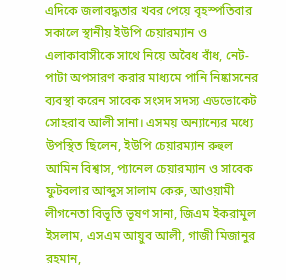এদিকে জলাবদ্ধতার খবর পেয়ে বৃহস্পতিবার সকালে স্থানীয় ইউপি চেয়ারম্যান ও এলাকাবাসীকে সাথে নিয়ে অবৈধ বাঁধ, নেট-পাটা অপসারণ করার মাধ্যমে পানি নিষ্কাসনের ব্যবস্থা করেন সাবেক সংসদ সদস্য এডভোকেট সোহরাব আলী সানা। এসময় অন্যান্যের মধ্যে উপস্থিত ছিলেন, ইউপি চেয়ারম্যান রুহুল আমিন বিশ্বাস, প্যানেল চেয়ারম্যান ও সাবেক ফুটবলার আব্দুস সালাম কেরু, আওয়ামী লীগনেতা বিভূতি ভূষণ সানা, জিএম ইকরামুল ইসলাম, এসএম আয়ুব আলী, গাজী মিজানুর রহমান,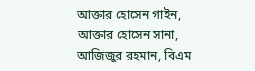আক্তার হোসেন গাইন, আক্তার হোসেন সানা, আজিজুর রহমান, বিএম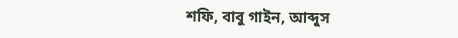শফি, বাবু গাইন, আব্দুস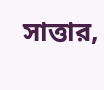সাত্তার,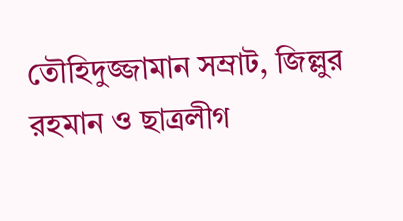তৌহিদুজ্জামান সম্রাট, জিল্লুর রহমান ও ছাত্রলীগ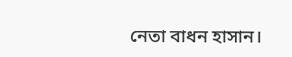নেতা বাধন হাসান।